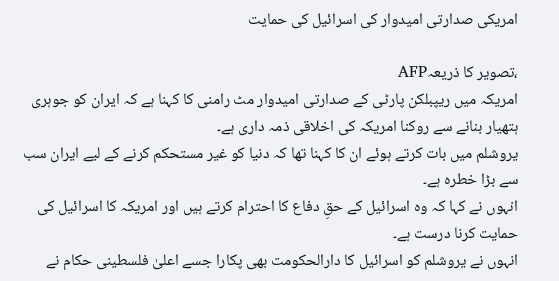امریکی صدارتی امیدوار کی اسرائیل کی حمایت

،تصویر کا ذریعہAFP
امریکہ میں ریپبلکن پارٹی کے صدارتی امیدوار مٹ رامنی کا کہنا ہے کہ ایران کو جوہری ہتھیار بنانے سے روکنا امریکہ کی اخلاقی ذمہ داری ہے۔
یروشلم میں بات کرتے ہوئے ان کا کہنا تھا کہ دنیا کو غیر مستحکم کرنے کے لیے ایران سب سے بڑا خطرہ ہے۔
انہوں نے کہا کہ وہ اسرائیل کے حقِ دفاع کا احترام کرتے ہیں اور امریکہ کا اسرائیل کی حمایت کرنا درست ہے۔
انہوں نے یروشلم کو اسرائیل کا دارالحکومت بھی پکارا جسے اعلیٰ فلسطینی حکام نے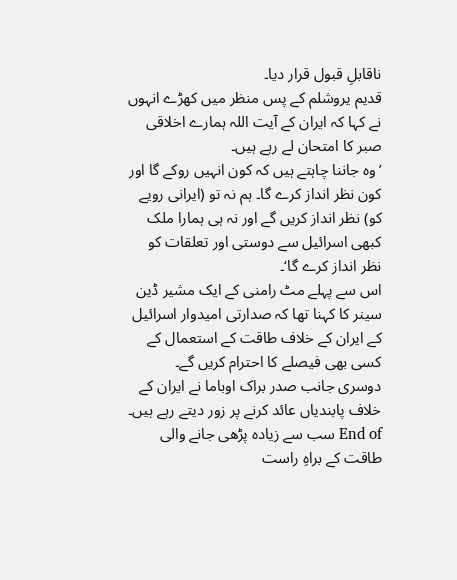ناقابلِ قبول قرار دیا۔
قدیم یروشلم کے پس منظر میں کھڑے انہوں نے کہا کہ ایران کے آیت اللہ ہمارے اخلاقی صبر کا امتحان لے رہے ہیں۔
’وہ جاننا چاہتے ہیں کہ کون انہیں روکے گا اور کون نظر انداز کرے گا۔ ہم نہ تو (ایرانی رویے کو) نظر انداز کریں گے اور نہ ہی ہمارا ملک کبھی اسرائیل سے دوستی اور تعلقات کو نظر انداز کرے گا‘۔
اس سے پہلے مٹ رامنی کے ایک مشیر ڈین سینر کا کہنا تھا کہ صدارتی امیدوار اسرائیل کے ایران کے خلاف طاقت کے استعمال کے کسی بھی فیصلے کا احترام کریں گے۔
دوسری جانب صدر براک اوباما نے ایران کے خلاف پابندیاں عائد کرنے پر زور دیتے رہے ہیں۔
End of سب سے زیادہ پڑھی جانے والی
طاقت کے براہِ راست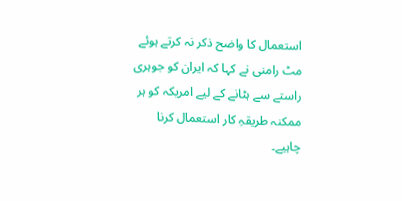استعمال کا واضح ذکر نہ کرتے ہوئے مٹ رامنی نے کہا کہ ایران کو جوہری راستے سے ہٹانے کے لیے امریکہ کو ہر ممکنہ طریقہِ کار استعمال کرنا چاہیے۔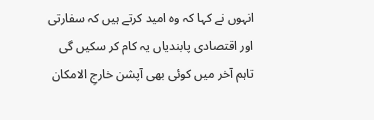انہوں نے کہا کہ وہ امید کرتے ہیں کہ سفارتی اور اقتصادی پابندیاں یہ کام کر سکیں گی تاہم آخر میں کوئی بھی آپشن خارجِ الامکان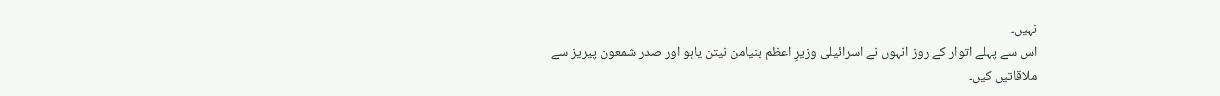نہیں۔
اس سے پہلے اتوار کے روز انہوں نے اسرائیلی وزیرِ اعظم بنیامن نیتن یاہو اور صدر شمعون پیریز سے ملاقاتیں کیں۔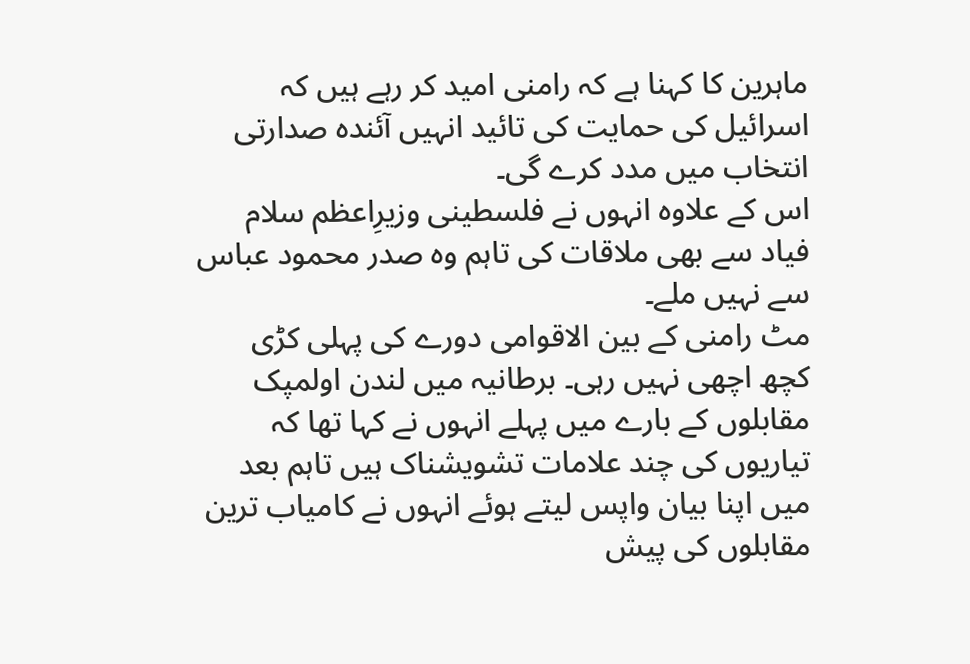ماہرین کا کہنا ہے کہ رامنی امید کر رہے ہیں کہ اسرائیل کی حمایت کی تائید انہیں آئندہ صدارتی انتخاب میں مدد کرے گی۔
اس کے علاوہ انہوں نے فلسطینی وزیرِاعظم سلام فیاد سے بھی ملاقات کی تاہم وہ صدر محمود عباس سے نہیں ملے۔
مٹ رامنی کے بین الاقوامی دورے کی پہلی کڑی کچھ اچھی نہیں رہی۔ برطانیہ میں لندن اولمپک مقابلوں کے بارے میں پہلے انہوں نے کہا تھا کہ تیاریوں کی چند علامات تشویشناک ہیں تاہم بعد میں اپنا بیان واپس لیتے ہوئے انہوں نے کامیاب ترین مقابلوں کی پیش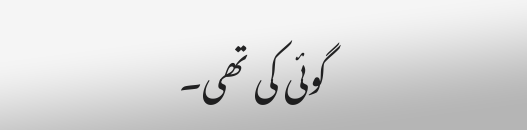گوئی کی تھی۔